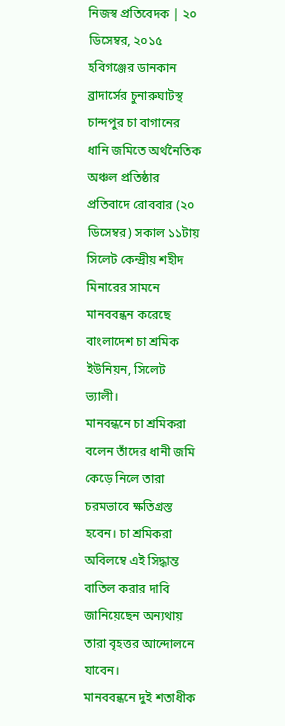নিজস্ব প্রতিবেদক | ২০ ডিসেম্বর, ২০১৫
হবিগঞ্জের ডানকান ব্রাদার্সের চুনারুঘাটস্থ চান্দপুর চা বাগানের ধানি জমিতে অর্থনৈতিক অঞ্চল প্রতিষ্ঠার প্রতিবাদে রোববার (২০ ডিসেম্বর) সকাল ১১টায় সিলেট কেন্দ্রীয় শহীদ মিনারের সামনে মানববন্ধন করেছে বাংলাদেশ চা শ্রমিক ইউনিয়ন, সিলেট ভ্যালী।
মানবন্ধনে চা শ্রমিকরা বলেন তাঁদের ধানী জমি কেড়ে নিলে তারা চরমভাবে ক্ষতিগ্রস্ত হবেন। চা শ্রমিকরা অবিলম্বে এই সিদ্ধান্ত বাতিল করার দাবি জানিয়েছেন অন্যথায় তারা বৃহত্তর আন্দোলনে যাবেন।
মানববন্ধনে দুই শতাধীক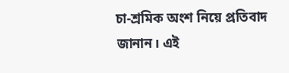চা-শ্রমিক অংশ নিয়ে প্রতিবাদ জানান। এই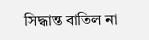সিদ্ধান্ত বাতিল না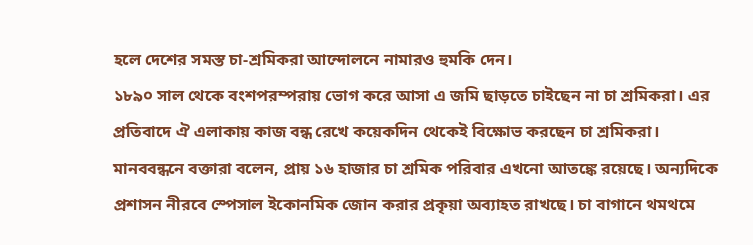হলে দেশের সমস্ত চা-শ্রমিকরা আন্দোলনে নামারও হুমকি দেন।
১৮৯০ সাল থেকে বংশপরম্পরায় ভোগ করে আসা এ জমি ছাড়তে চাইছেন না চা শ্রমিকরা। এর প্রতিবাদে ঐ এলাকায় কাজ বন্ধ রেখে কয়েকদিন থেকেই বিক্ষোভ করছেন চা শ্রমিকরা।
মানববন্ধনে বক্তারা বলেন, প্রায় ১৬ হাজার চা শ্রমিক পরিবার এখনো আতঙ্কে রয়েছে। অন্যদিকে প্রশাসন নীরবে স্পেসাল ইকোনমিক জোন করার প্রকৃয়া অব্যাহত রাখছে। চা বাগানে থমথমে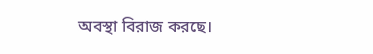অবস্থা বিরাজ করছে।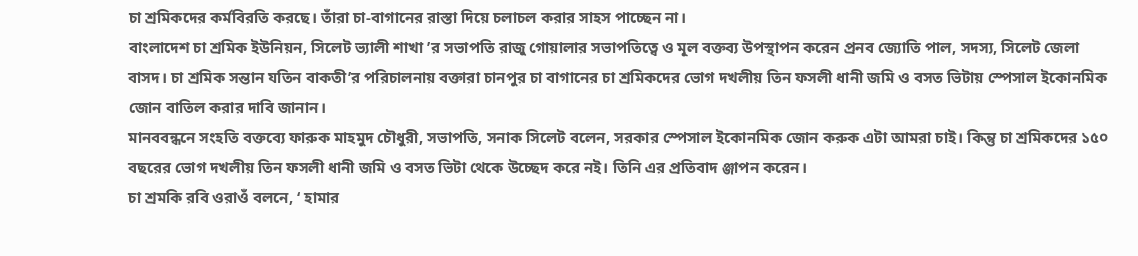চা শ্রমিকদের কর্মবিরতি করছে। তাঁরা চা-বাগানের রাস্তা দিয়ে চলাচল করার সাহস পাচ্ছেন না।
বাংলাদেশ চা শ্রমিক ইউনিয়ন, সিলেট ভ্যালী শাখা ’র সভাপতি রাজু গোয়ালার সভাপতিত্বে ও মূল বক্তব্য উপস্থাপন করেন প্রনব জ্যোতি পাল, সদস্য, সিলেট জেলা বাসদ। চা শ্রমিক সন্তান যতিন বাকতী’র পরিচালনায় বক্তারা চানপুর চা বাগানের চা শ্রমিকদের ভোগ দখলীয় তিন ফসলী ধানী জমি ও বসত ভিটায় স্পেসাল ইকোনমিক জোন বাতিল করার দাবি জানান।
মানববন্ধনে সংহতি বক্তব্যে ফারুক মাহমুদ চৌধুরী, সভাপতি, সনাক সিলেট বলেন, সরকার স্পেসাল ইকোনমিক জোন করুক এটা আমরা চাই। কিন্তু চা শ্রমিকদের ১৫০ বছরের ভোগ দখলীয় তিন ফসলী ধানী জমি ও বসত ভিটা থেকে উচ্ছেদ করে নই। তিনি এর প্রতিবাদ ঞ্জাপন করেন।
চা শ্রমকি রবি ওরাওঁ বলনে, ‘ হামার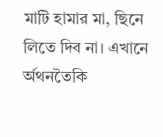মাটি হামার মা, ছিনে লিতে দিব না। এখানে র্অথনতৈকি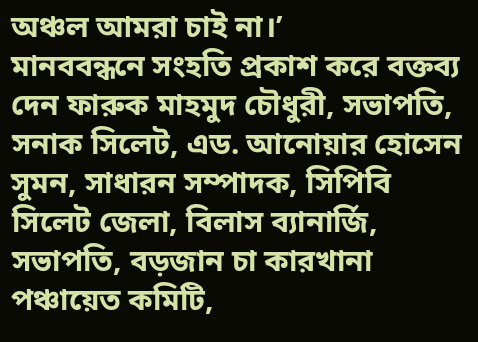অঞ্চল আমরা চাই না।’
মানববন্ধনে সংহতি প্রকাশ করে বক্তব্য দেন ফারুক মাহমুদ চৌধুরী, সভাপতি, সনাক সিলেট, এড. আনোয়ার হোসেন সুমন, সাধারন সম্পাদক, সিপিবি সিলেট জেলা, বিলাস ব্যানার্জি, সভাপতি, বড়জান চা কারখানা পঞ্চায়েত কমিটি,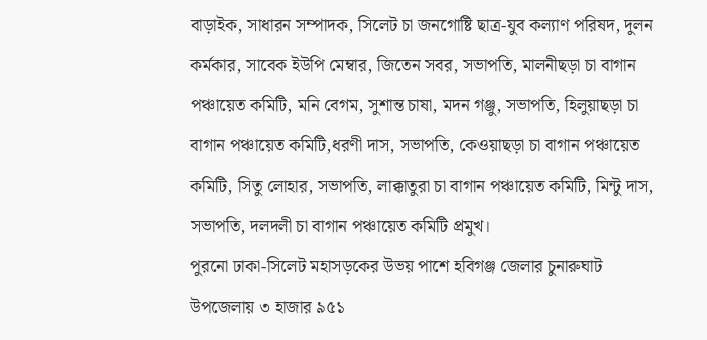বাড়াইক, সাধারন সম্পাদক, সিলেট চা জনগোষ্টি ছাত্র-যুব কল্যাণ পরিষদ, দুলন কর্মকার, সাবেক ইউপি মেম্বার, জিতেন সবর, সভাপতি, মালনীছড়া চা বাগান পঞ্চায়েত কমিটি, মনি বেগম, সুশান্ত চাষা, মদন গঞ্জু, সভাপতি, হিলুয়াছড়া চা বাগান পঞ্চায়েত কমিটি,ধরণী দাস, সভাপতি, কেওয়াছড়া চা বাগান পঞ্চায়েত কমিটি, সিতু লোহার, সভাপতি, লাক্কাতুরা চা বাগান পঞ্চায়েত কমিটি, মিন্টু দাস, সভাপতি, দলদলী চা বাগান পঞ্চায়েত কমিটি প্রমুখ।
পুরনো ঢাকা-সিলেট মহাসড়কের উভয় পাশে হবিগঞ্জ জেলার চুনারুঘাট উপজেলায় ৩ হাজার ৯৫১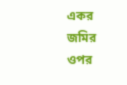একর জমির ওপর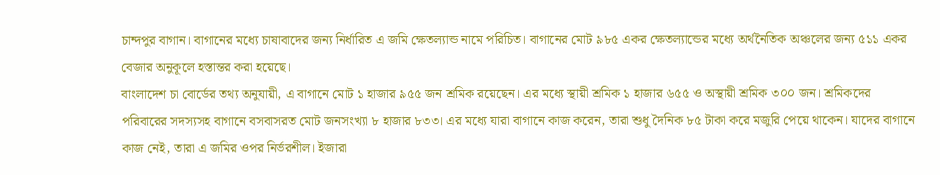চান্দপুর বাগান। বাগানের মধ্যে চাষাবাদের জন্য নির্ধারিত এ জমি ক্ষেতল্যান্ড নামে পরিচিত। বাগানের মোট ৯৮৫ একর ক্ষেতল্যান্ডের মধ্যে অর্থনৈতিক অঞ্চলের জন্য ৫১১ একর বেজার অনুকূলে হস্তান্তর করা হয়েছে।
বাংলাদেশ চা বোর্ডের তথ্য অনুযায়ী, এ বাগানে মোট ১ হাজার ৯৫৫ জন শ্রমিক রয়েছেন। এর মধ্যে স্থায়ী শ্রমিক ১ হাজার ৬৫৫ ও অস্থায়ী শ্রমিক ৩০০ জন। শ্রমিকদের পরিবারের সদস্যসহ বাগানে বসবাসরত মোট জনসংখ্যা ৮ হাজার ৮৩৩। এর মধ্যে যারা বাগানে কাজ করেন, তারা শুধু দৈনিক ৮৫ টাকা করে মজুরি পেয়ে থাকেন। যাদের বাগানে কাজ নেই, তারা এ জমির ওপর নির্ভরশীল। ইজারা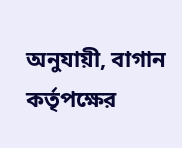অনুযায়ী, বাগান কর্তৃপক্ষের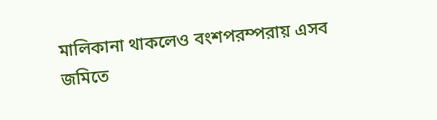মালিকানা থাকলেও বংশপরম্পরায় এসব জমিতে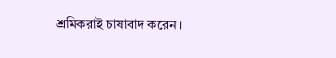শ্রমিকরাই চাষাবাদ করেন।